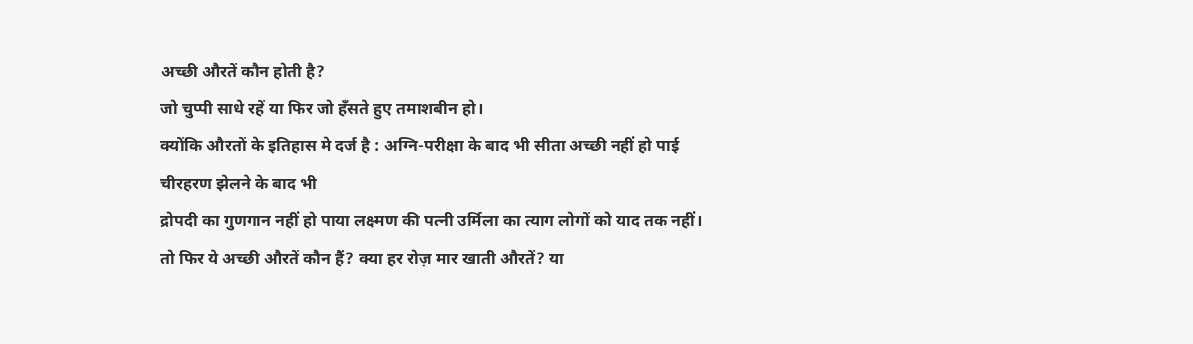अच्छी औरतें कौन होती है?
जो चुप्पी साधे रहें या फिर जो हँसते हुए तमाशबीन हो।
क्योंकि औरतों के इतिहास मे दर्ज है : अग्नि-परीक्षा के बाद भी सीता अच्छी नहीं हो पाई
चीरहरण झेलने के बाद भी
द्रोपदी का गुणगान नहीं हो पाया लक्ष्मण की पत्नी उर्मिला का त्याग लोगों को याद तक नहीं।
तो फिर ये अच्छी औरतें कौन हैं? क्या हर रोज़ मार खाती औरतें? या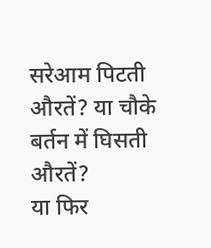सरेआम पिटती औरतें? या चौके बर्तन में घिसती औरतें?
या फिर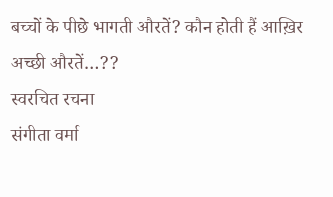बच्चों के पीछे भागती औरतें? कौन होती हैं आख़िर अच्छी औरतें…??
स्वरचित रचना
संगीता वर्मा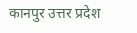कानपुर उत्तर प्रदेश